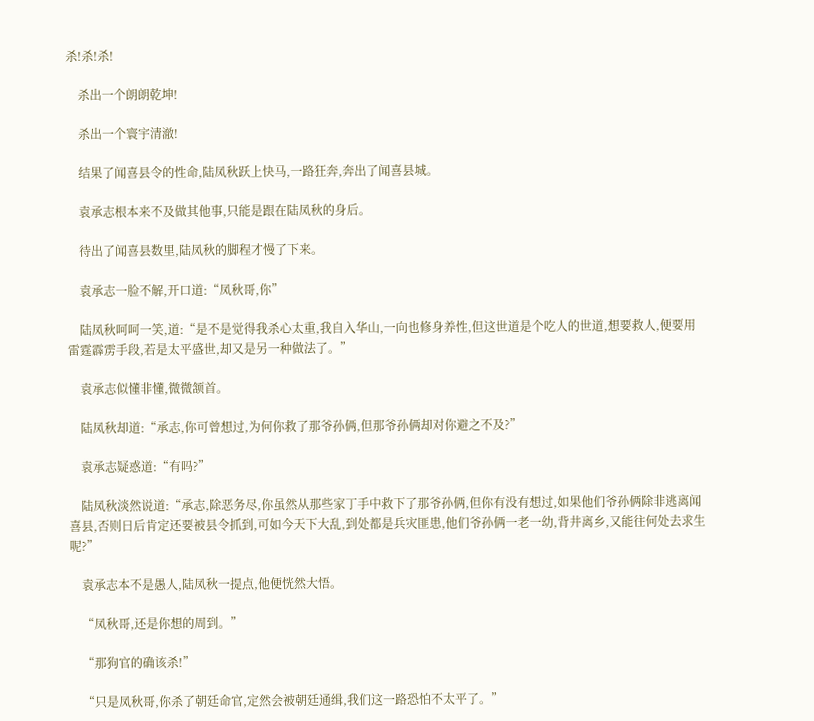杀!杀!杀!

    杀出一个朗朗乾坤!

    杀出一个寰宇清澈!

    结果了闻喜县令的性命,陆凤秋跃上快马,一路狂奔,奔出了闻喜县城。

    袁承志根本来不及做其他事,只能是跟在陆凤秋的身后。

    待出了闻喜县数里,陆凤秋的脚程才慢了下来。

    袁承志一脸不解,开口道:“凤秋哥,你”

    陆凤秋呵呵一笑,道:“是不是觉得我杀心太重,我自入华山,一向也修身养性,但这世道是个吃人的世道,想要救人,便要用雷霆霹雳手段,若是太平盛世,却又是另一种做法了。”

    袁承志似懂非懂,微微颔首。

    陆凤秋却道:“承志,你可曾想过,为何你救了那爷孙俩,但那爷孙俩却对你避之不及?”

    袁承志疑惑道:“有吗?”

    陆凤秋淡然说道:“承志,除恶务尽,你虽然从那些家丁手中救下了那爷孙俩,但你有没有想过,如果他们爷孙俩除非逃离闻喜县,否则日后肯定还要被县令抓到,可如今天下大乱,到处都是兵灾匪患,他们爷孙俩一老一幼,背井离乡,又能往何处去求生呢?”

    袁承志本不是愚人,陆凤秋一提点,他便恍然大悟。

    “凤秋哥,还是你想的周到。”

    “那狗官的确该杀!”

    “只是凤秋哥,你杀了朝廷命官,定然会被朝廷通缉,我们这一路恐怕不太平了。”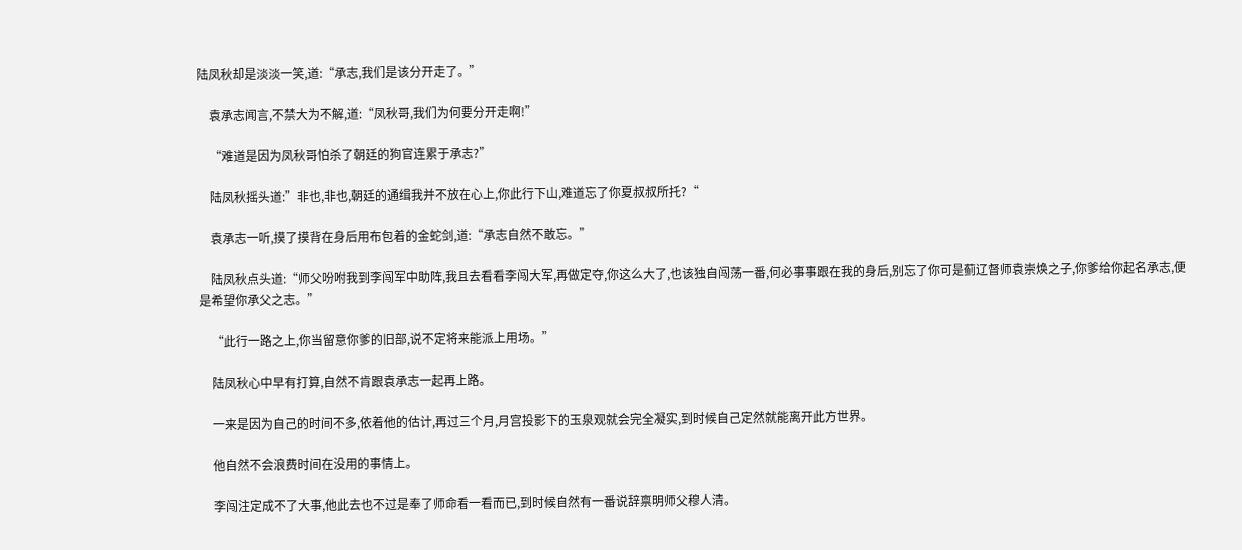陆凤秋却是淡淡一笑,道:“承志,我们是该分开走了。”

    袁承志闻言,不禁大为不解,道:“凤秋哥,我们为何要分开走啊!”

    “难道是因为凤秋哥怕杀了朝廷的狗官连累于承志?”

    陆凤秋摇头道:”非也,非也,朝廷的通缉我并不放在心上,你此行下山,难道忘了你夏叔叔所托?“

    袁承志一听,摸了摸背在身后用布包着的金蛇剑,道:“承志自然不敢忘。”

    陆凤秋点头道:“师父吩咐我到李闯军中助阵,我且去看看李闯大军,再做定夺,你这么大了,也该独自闯荡一番,何必事事跟在我的身后,别忘了你可是蓟辽督师袁崇焕之子,你爹给你起名承志,便是希望你承父之志。”

    “此行一路之上,你当留意你爹的旧部,说不定将来能派上用场。”

    陆凤秋心中早有打算,自然不肯跟袁承志一起再上路。

    一来是因为自己的时间不多,依着他的估计,再过三个月,月宫投影下的玉泉观就会完全凝实,到时候自己定然就能离开此方世界。

    他自然不会浪费时间在没用的事情上。

    李闯注定成不了大事,他此去也不过是奉了师命看一看而已,到时候自然有一番说辞禀明师父穆人清。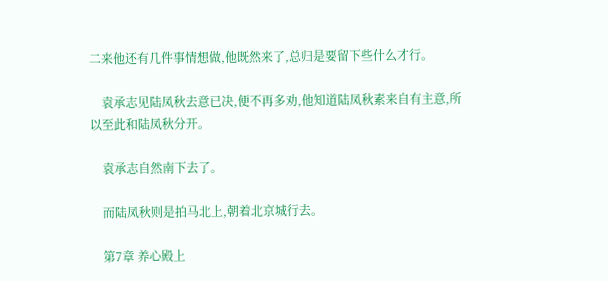二来他还有几件事情想做,他既然来了,总归是要留下些什么才行。

    袁承志见陆凤秋去意已决,便不再多劝,他知道陆凤秋素来自有主意,所以至此和陆凤秋分开。

    袁承志自然南下去了。

    而陆凤秋则是拍马北上,朝着北京城行去。

    第7章 养心殿上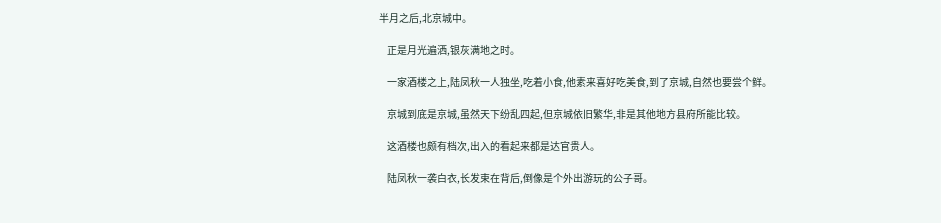半月之后,北京城中。

    正是月光遍洒,银灰满地之时。

    一家酒楼之上,陆凤秋一人独坐,吃着小食,他素来喜好吃美食,到了京城,自然也要尝个鲜。

    京城到底是京城,虽然天下纷乱四起,但京城依旧繁华,非是其他地方县府所能比较。

    这酒楼也颇有档次,出入的看起来都是达官贵人。

    陆凤秋一袭白衣,长发束在背后,倒像是个外出游玩的公子哥。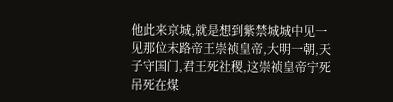他此来京城,就是想到紫禁城城中见一见那位末路帝王崇祯皇帝,大明一朝,天子守国门,君王死社稷,这崇祯皇帝宁死吊死在煤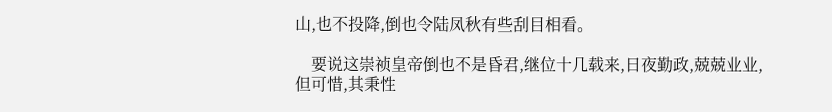山,也不投降,倒也令陆凤秋有些刮目相看。

    要说这崇祯皇帝倒也不是昏君,继位十几载来,日夜勤政,兢兢业业,但可惜,其秉性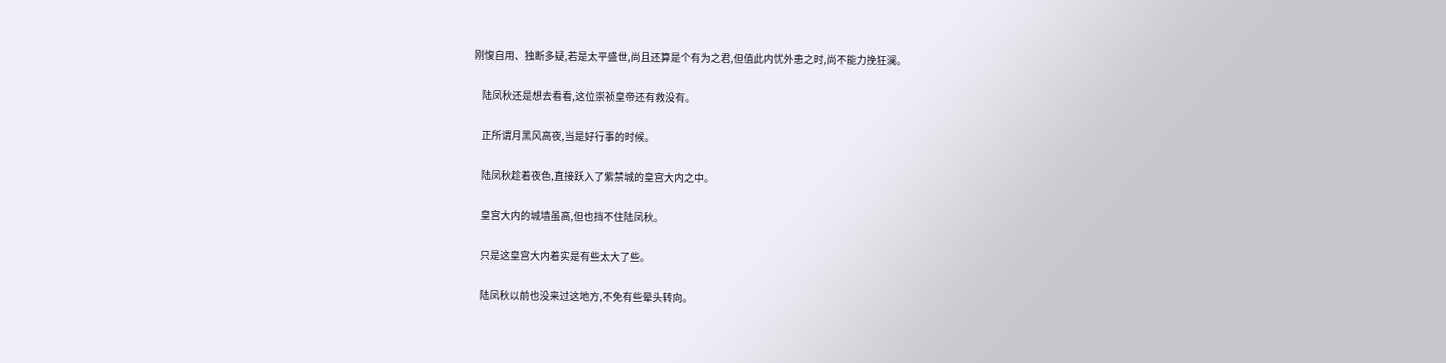刚愎自用、独断多疑,若是太平盛世,尚且还算是个有为之君,但值此内忧外患之时,尚不能力挽狂澜。

    陆凤秋还是想去看看,这位崇祯皇帝还有救没有。

    正所谓月黑风高夜,当是好行事的时候。

    陆凤秋趁着夜色,直接跃入了紫禁城的皇宫大内之中。

    皇宫大内的城墙虽高,但也挡不住陆凤秋。

    只是这皇宫大内着实是有些太大了些。

    陆凤秋以前也没来过这地方,不免有些晕头转向。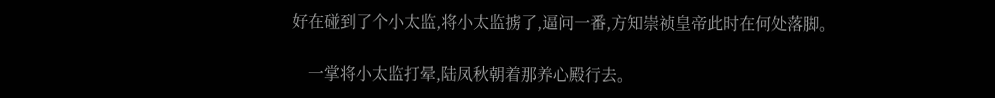好在碰到了个小太监,将小太监掳了,逼问一番,方知崇祯皇帝此时在何处落脚。

    一掌将小太监打晕,陆凤秋朝着那养心殿行去。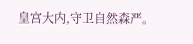皇宫大内,守卫自然森严。